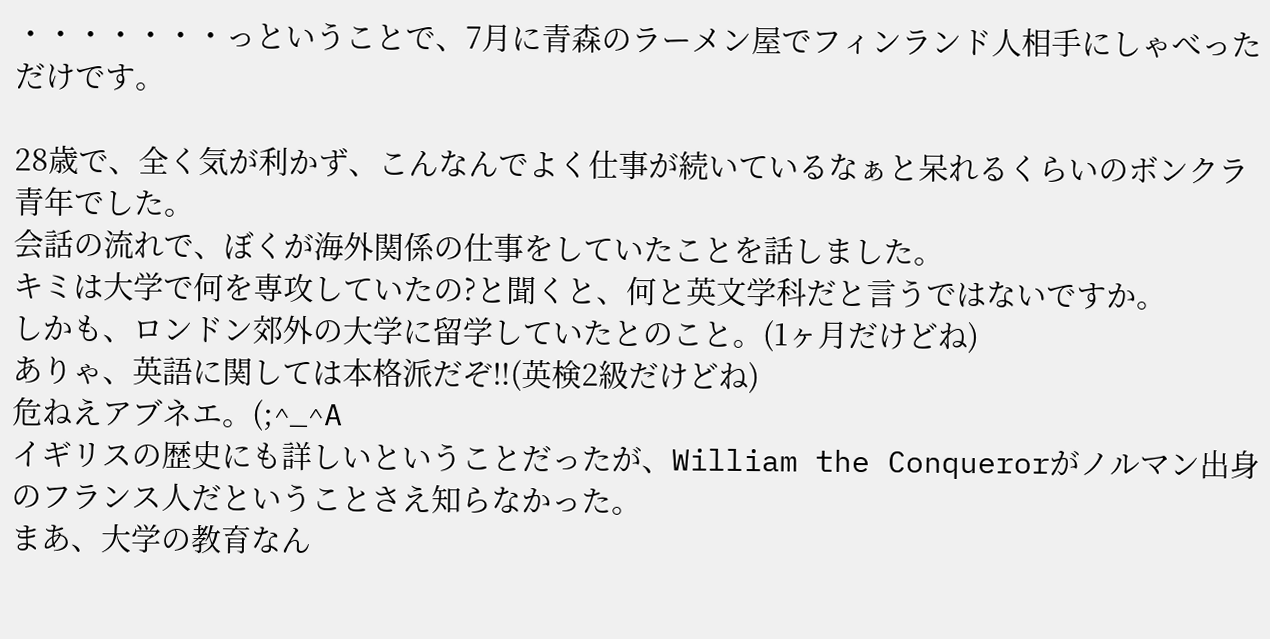・・・・・・・っということで、7月に青森のラーメン屋でフィンランド人相手にしゃべっただけです。

28歳で、全く気が利かず、こんなんでよく仕事が続いているなぁと呆れるくらいのボンクラ青年でした。
会話の流れで、ぼくが海外関係の仕事をしていたことを話しました。
キミは大学で何を専攻していたの?と聞くと、何と英文学科だと言うではないですか。
しかも、ロンドン郊外の大学に留学していたとのこと。(1ヶ月だけどね)
ありゃ、英語に関しては本格派だぞ‼(英検2級だけどね)
危ねえアブネエ。(;^_^A
イギリスの歴史にも詳しいということだったが、William the Conquerorがノルマン出身のフランス人だということさえ知らなかった。
まあ、大学の教育なん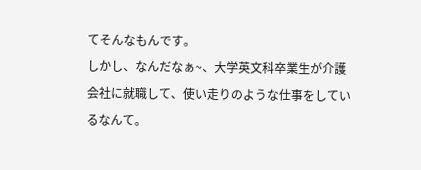てそんなもんです。
しかし、なんだなぁ~、大学英文科卒業生が介護会社に就職して、使い走りのような仕事をしているなんて。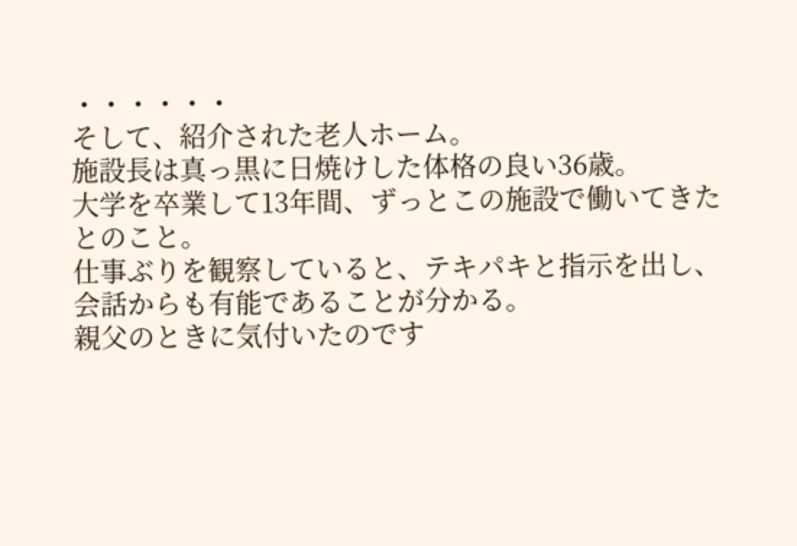・・・・・・
そして、紹介された老人ホーム。
施設長は真っ黒に日焼けした体格の良い36歳。
大学を卒業して13年間、ずっとこの施設で働いてきたとのこと。
仕事ぶりを観察していると、テキパキと指示を出し、会話からも有能であることが分かる。
親父のときに気付いたのです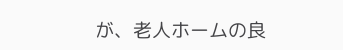が、老人ホームの良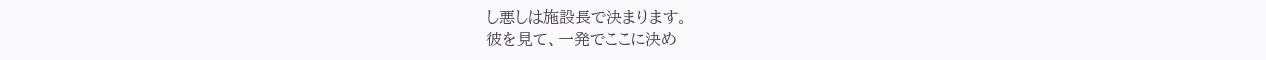し悪しは施設長で決まります。
彼を見て、一発でここに決め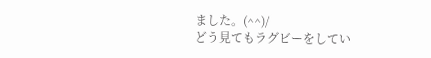ました。(^^)/
どう見てもラグビーをしてい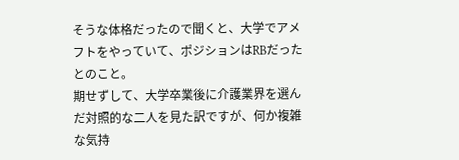そうな体格だったので聞くと、大学でアメフトをやっていて、ポジションはRBだったとのこと。
期せずして、大学卒業後に介護業界を選んだ対照的な二人を見た訳ですが、何か複雑な気持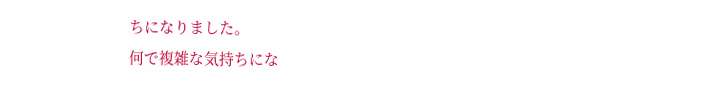ちになりました。
何で複雑な気持ちにな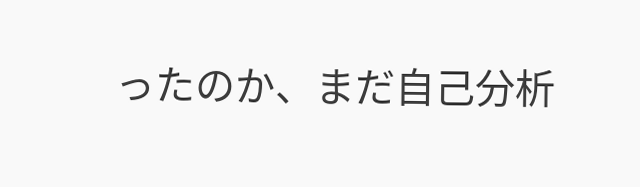ったのか、まだ自己分析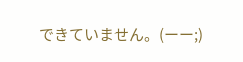できていません。(ーー;)